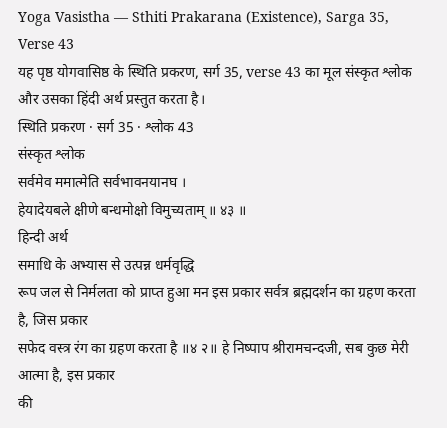Yoga Vasistha — Sthiti Prakarana (Existence), Sarga 35, Verse 43
यह पृष्ठ योगवासिष्ठ के स्थिति प्रकरण, सर्ग 35, verse 43 का मूल संस्कृत श्लोक और उसका हिंदी अर्थ प्रस्तुत करता है।
स्थिति प्रकरण · सर्ग 35 · श्लोक 43
संस्कृत श्लोक
सर्वमेव ममात्मेति सर्वभावनयानघ ।
हेयादेयबले क्षीणे बन्धमोक्षो विमुच्यताम् ॥ ४३ ॥
हिन्दी अर्थ
समाधि के अभ्यास से उत्पन्न धर्मवृद्धि
रूप जल से निर्मलता को प्राप्त हुआ मन इस प्रकार सर्वत्र ब्रह्मदर्शन का ग्रहण करता है, जिस प्रकार
सफेद वस्त्र रंग का ग्रहण करता है ॥४ २॥ हे निष्पाप श्रीरामचन्दजी, सब कुछ मेरी आत्मा है, इस प्रकार
की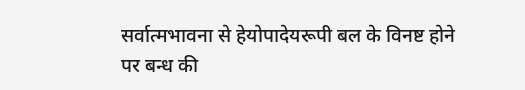सर्वात्मभावना से हेयोपादेयरूपी बल के विनष्ट होने पर बन्ध की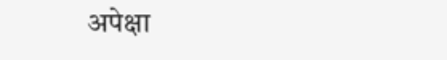अपेक्षा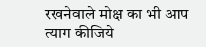रखनेवाले मोक्ष का भी आप
त्याग कीजिये